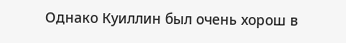Однако Куиллин был очень хорош в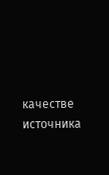качестве источника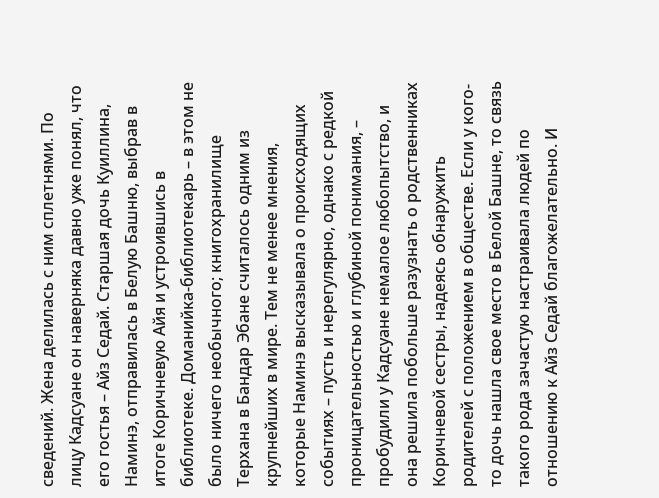сведений. Жена делилась с ним сплетнями. По лицу Кадсуане он наверняка давно уже понял, что его гостья – Айз Седай. Старшая дочь Куиллина, Наминэ, отправилась в Белую Башню, выбрав в итоге Коричневую Айя и устроившись в библиотеке. Доманийка-библиотекарь – в этом не было ничего необычного; книгохранилище Терхана в Бандар Эбане считалось одним из крупнейших в мире. Тем не менее мнения, которые Наминэ высказывала о происходящих событиях – пусть и нерегулярно, однако с редкой проницательностью и глубиной понимания, – пробудили у Кадсуане немалое любопытство, и она решила побольше разузнать о родственниках Коричневой сестры, надеясь обнаружить родителей с положением в обществе. Если у кого-то дочь нашла свое место в Белой Башне, то связь такого рода зачастую настраивала людей по отношению к Айз Седай благожелательно. И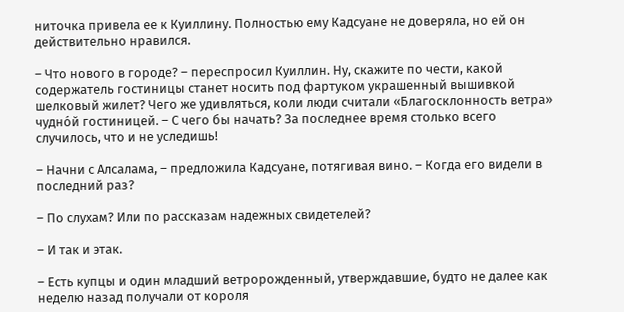ниточка привела ее к Куиллину. Полностью ему Кадсуане не доверяла, но ей он действительно нравился.

– Что нового в городе? – переспросил Куиллин. Ну, скажите по чести, какой содержатель гостиницы станет носить под фартуком украшенный вышивкой шелковый жилет? Чего же удивляться, коли люди считали «Благосклонность ветра» чуднóй гостиницей. – С чего бы начать? За последнее время столько всего случилось, что и не уследишь!

– Начни с Алсалама, – предложила Кадсуане, потягивая вино. – Когда его видели в последний раз?

– По слухам? Или по рассказам надежных свидетелей?

– И так и этак.

– Есть купцы и один младший ветророжденный, утверждавшие, будто не далее как неделю назад получали от короля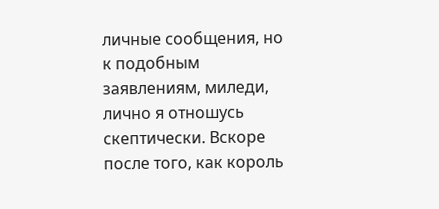личные сообщения, но к подобным заявлениям, миледи, лично я отношусь скептически. Вскоре после того, как король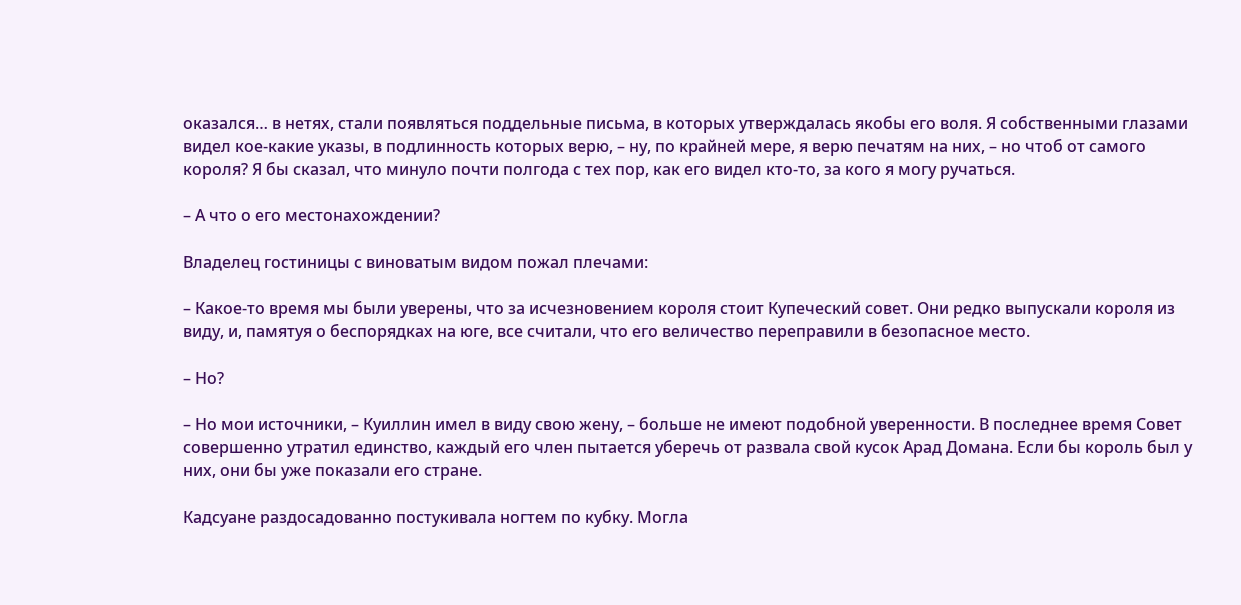оказался… в нетях, стали появляться поддельные письма, в которых утверждалась якобы его воля. Я собственными глазами видел кое-какие указы, в подлинность которых верю, – ну, по крайней мере, я верю печатям на них, – но чтоб от самого короля? Я бы сказал, что минуло почти полгода с тех пор, как его видел кто-то, за кого я могу ручаться.

– А что о его местонахождении?

Владелец гостиницы с виноватым видом пожал плечами:

– Какое-то время мы были уверены, что за исчезновением короля стоит Купеческий совет. Они редко выпускали короля из виду, и, памятуя о беспорядках на юге, все считали, что его величество переправили в безопасное место.

– Но?

– Но мои источники, – Куиллин имел в виду свою жену, – больше не имеют подобной уверенности. В последнее время Совет совершенно утратил единство, каждый его член пытается уберечь от развала свой кусок Арад Домана. Если бы король был у них, они бы уже показали его стране.

Кадсуане раздосадованно постукивала ногтем по кубку. Могла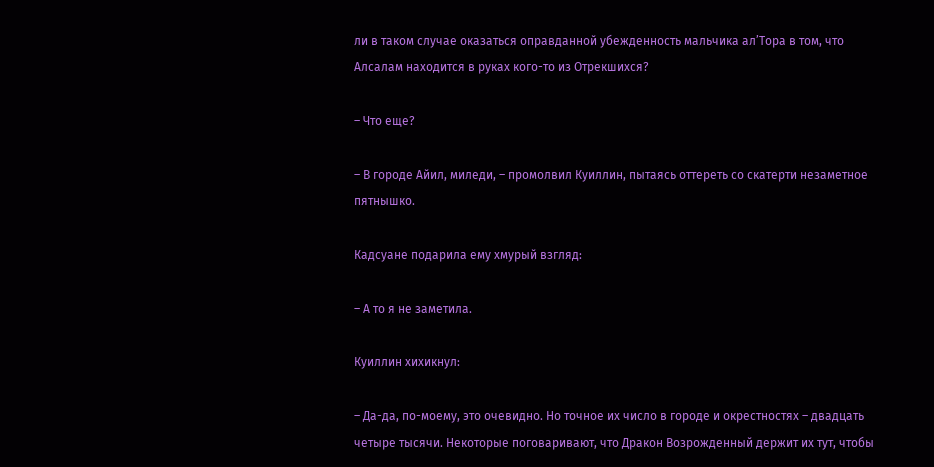ли в таком случае оказаться оправданной убежденность мальчика ал’Тора в том, что Алсалам находится в руках кого-то из Отрекшихся?

– Что еще?

– В городе Айил, миледи, – промолвил Куиллин, пытаясь оттереть со скатерти незаметное пятнышко.

Кадсуане подарила ему хмурый взгляд:

– А то я не заметила.

Куиллин хихикнул:

– Да-да, по-моему, это очевидно. Но точное их число в городе и окрестностях – двадцать четыре тысячи. Некоторые поговаривают, что Дракон Возрожденный держит их тут, чтобы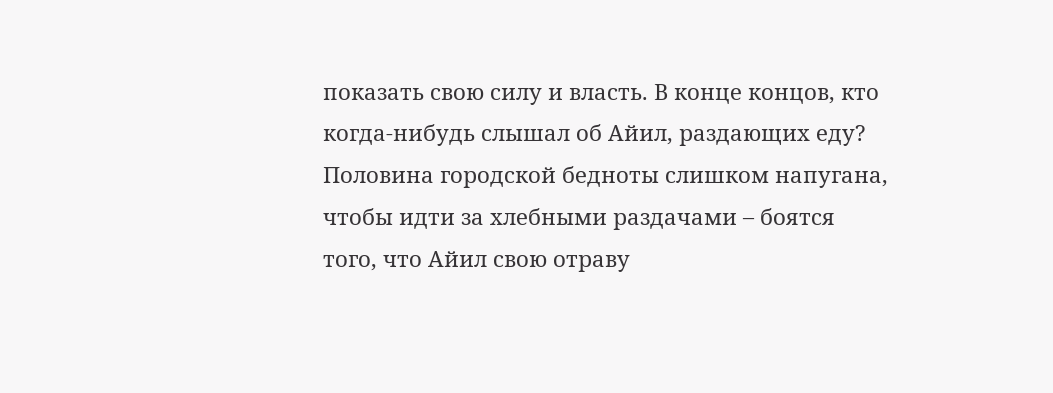показать свою силу и власть. В конце концов, кто когда-нибудь слышал об Айил, раздающих еду? Половина городской бедноты слишком напугана, чтобы идти за хлебными раздачами – боятся того, что Айил свою отраву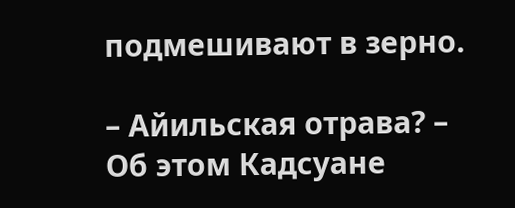подмешивают в зерно.

– Айильская отрава? – Об этом Кадсуане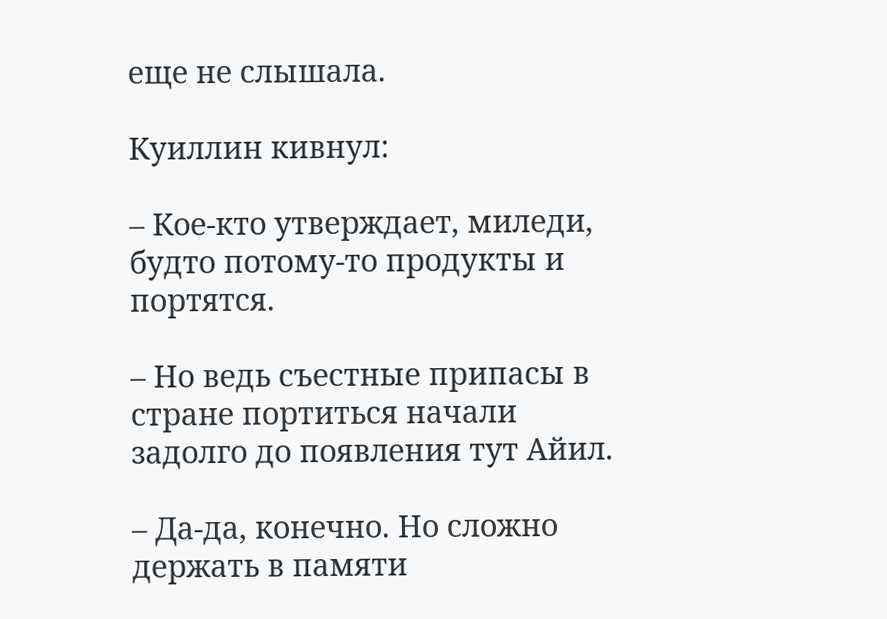еще не слышала.

Куиллин кивнул:

– Кое-кто утверждает, миледи, будто потому-то продукты и портятся.

– Но ведь съестные припасы в стране портиться начали задолго до появления тут Айил.

– Да-да, конечно. Но сложно держать в памяти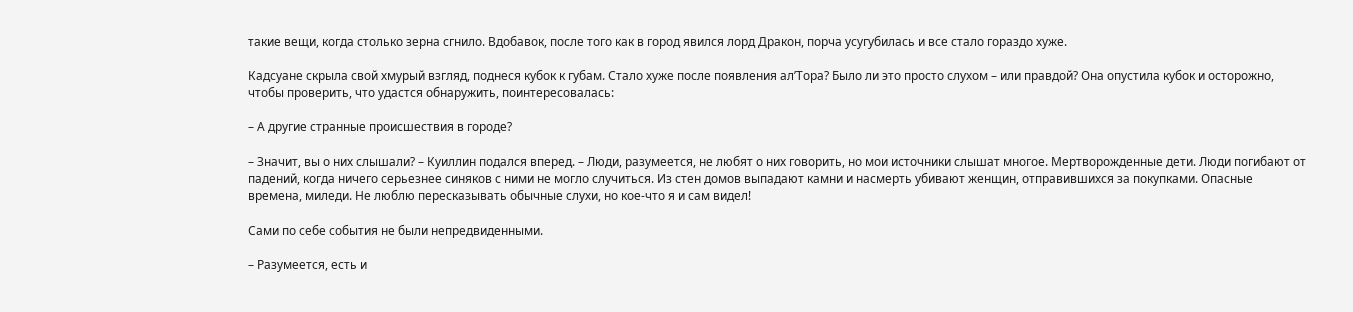такие вещи, когда столько зерна сгнило. Вдобавок, после того как в город явился лорд Дракон, порча усугубилась и все стало гораздо хуже.

Кадсуане скрыла свой хмурый взгляд, поднеся кубок к губам. Стало хуже после появления ал’Тора? Было ли это просто слухом – или правдой? Она опустила кубок и осторожно, чтобы проверить, что удастся обнаружить, поинтересовалась:

– А другие странные происшествия в городе?

– Значит, вы о них слышали? – Куиллин подался вперед. – Люди, разумеется, не любят о них говорить, но мои источники слышат многое. Мертворожденные дети. Люди погибают от падений, когда ничего серьезнее синяков с ними не могло случиться. Из стен домов выпадают камни и насмерть убивают женщин, отправившихся за покупками. Опасные времена, миледи. Не люблю пересказывать обычные слухи, но кое-что я и сам видел!

Сами по себе события не были непредвиденными.

– Разумеется, есть и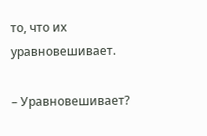то, что их уравновешивает.

– Уравновешивает?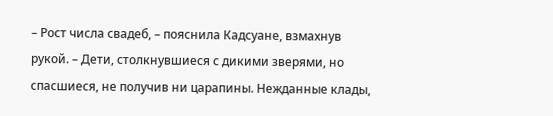– Рост числа свадеб, – пояснила Кадсуане, взмахнув рукой. – Дети, столкнувшиеся с дикими зверями, но спасшиеся, не получив ни царапины. Нежданные клады,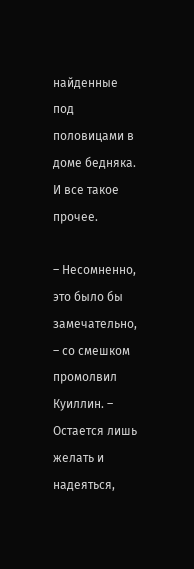найденные под половицами в доме бедняка. И все такое прочее.

– Несомненно, это было бы замечательно, – со смешком промолвил Куиллин. – Остается лишь желать и надеяться,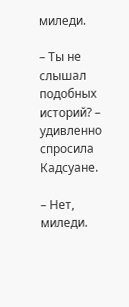миледи.

– Ты не слышал подобных историй? – удивленно спросила Кадсуане.

– Нет, миледи.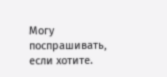Могу поспрашивать, если хотите.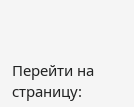Перейти на страницу: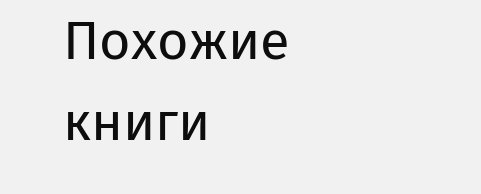Похожие книги